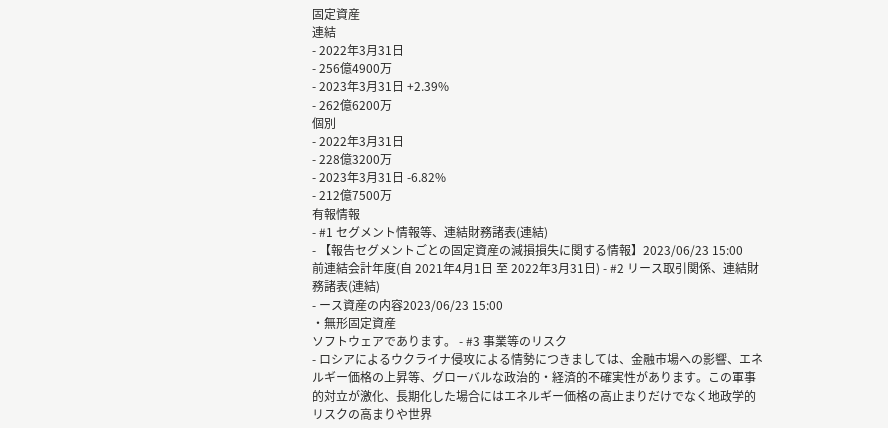固定資産
連結
- 2022年3月31日
- 256億4900万
- 2023年3月31日 +2.39%
- 262億6200万
個別
- 2022年3月31日
- 228億3200万
- 2023年3月31日 -6.82%
- 212億7500万
有報情報
- #1 セグメント情報等、連結財務諸表(連結)
- 【報告セグメントごとの固定資産の減損損失に関する情報】2023/06/23 15:00
前連結会計年度(自 2021年4月1日 至 2022年3月31日) - #2 リース取引関係、連結財務諸表(連結)
- ース資産の内容2023/06/23 15:00
・無形固定資産
ソフトウェアであります。 - #3 事業等のリスク
- ロシアによるウクライナ侵攻による情勢につきましては、金融市場への影響、エネルギー価格の上昇等、グローバルな政治的・経済的不確実性があります。この軍事的対立が激化、長期化した場合にはエネルギー価格の高止まりだけでなく地政学的リスクの高まりや世界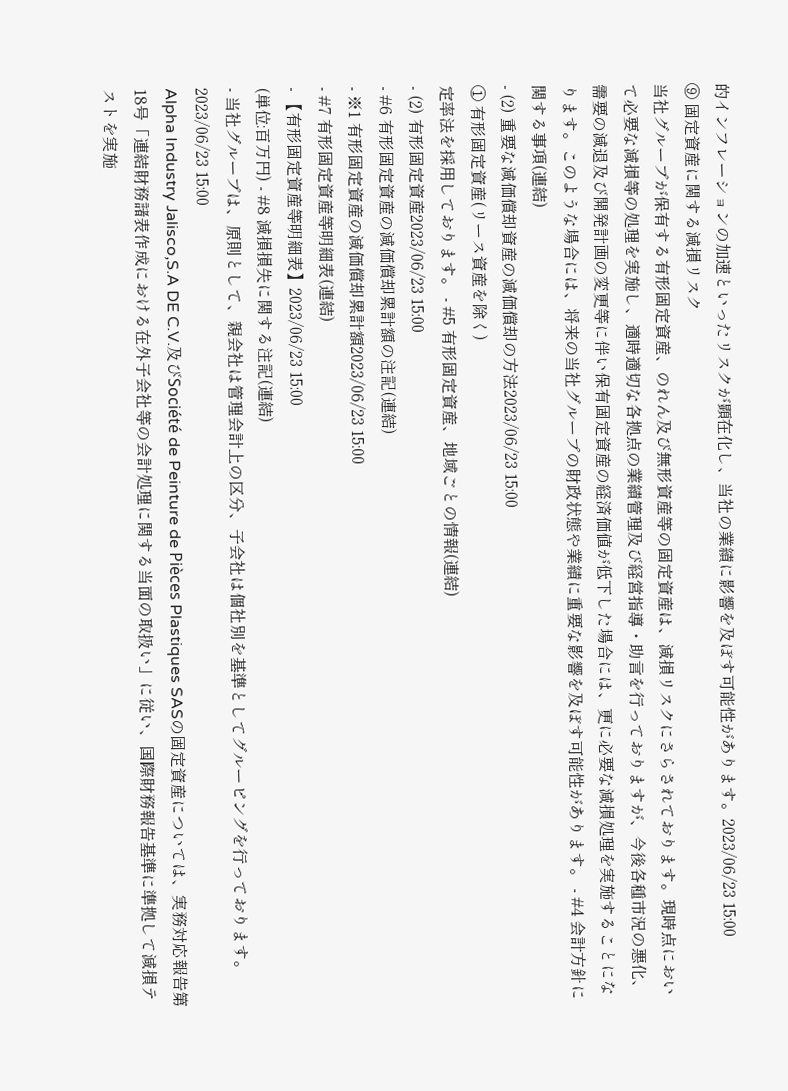的インフレーションの加速といったリスクが顕在化し、当社の業績に影響を及ぼす可能性があります。2023/06/23 15:00
⑨ 固定資産に関する減損リスク
当社グループが保有する有形固定資産、のれん及び無形資産等の固定資産は、減損リスクにさらされております。現時点において必要な減損等の処理を実施し、適時適切な各拠点の業績管理及び経営指導・助言を行っておりますが、今後各種市況の悪化、需要の減退及び開発計画の変更等に伴い保有固定資産の経済価値が低下した場合には、更に必要な減損処理を実施することになります。このような場合には、将来の当社グループの財政状態や業績に重要な影響を及ぼす可能性があります。 - #4 会計方針に関する事項(連結)
- (2) 重要な減価償却資産の減価償却の方法2023/06/23 15:00
① 有形固定資産(リース資産を除く)
定率法を採用しております。 - #5 有形固定資産、地域ごとの情報(連結)
- (2) 有形固定資産2023/06/23 15:00
- #6 有形固定資産の減価償却累計額の注記(連結)
- ※1 有形固定資産の減価償却累計額2023/06/23 15:00
- #7 有形固定資産等明細表(連結)
- 【有形固定資産等明細表】2023/06/23 15:00
(単位:百万円) - #8 減損損失に関する注記(連結)
- 当社グループは、原則として、親会社は管理会計上の区分、子会社は個社別を基準としてグルーピングを行っております。2023/06/23 15:00
Alpha Industry Jalisco,S.A DE C.V.及びSociété de Peinture de Pièces Plastiques SASの固定資産については、実務対応報告第18号「連結財務諸表作成における在外子会社等の会計処理に関する当面の取扱い」に従い、国際財務報告基準に準拠して減損テストを実施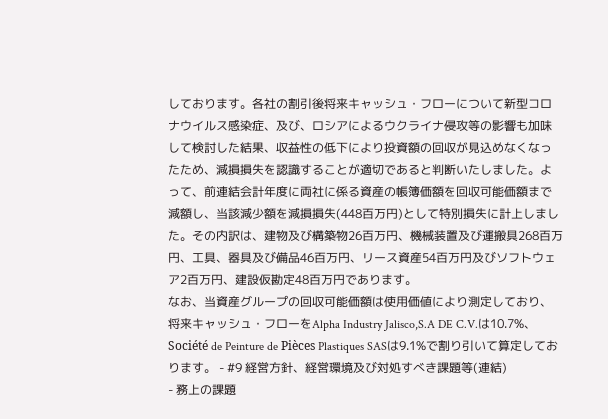しております。各社の割引後将来キャッシュ・フローについて新型コロナウイルス感染症、及び、ロシアによるウクライナ侵攻等の影響も加味して検討した結果、収益性の低下により投資額の回収が見込めなくなったため、減損損失を認識することが適切であると判断いたしました。よって、前連結会計年度に両社に係る資産の帳簿価額を回収可能価額まで減額し、当該減少額を減損損失(448百万円)として特別損失に計上しました。その内訳は、建物及び構築物26百万円、機械装置及び運搬具268百万円、工具、器具及び備品46百万円、リース資産54百万円及びソフトウェア2百万円、建設仮勘定48百万円であります。
なお、当資産グループの回収可能価額は使用価値により測定しており、将来キャッシュ・フローをAlpha Industry Jalisco,S.A DE C.V.は10.7%、Société de Peinture de Pièces Plastiques SASは9.1%で割り引いて算定しております。 - #9 経営方針、経営環境及び対処すべき課題等(連結)
- 務上の課題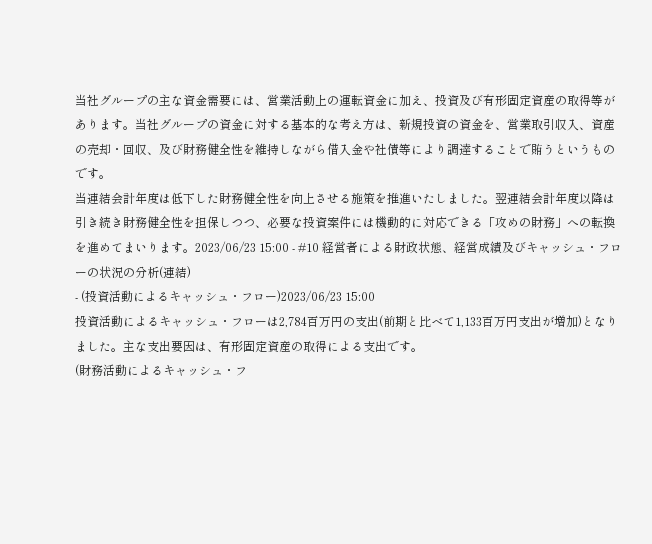当社グループの主な資金需要には、営業活動上の運転資金に加え、投資及び有形固定資産の取得等があります。当社グループの資金に対する基本的な考え方は、新規投資の資金を、営業取引収入、資産の売却・回収、及び財務健全性を維持しながら借入金や社債等により調達することで賄うというものです。
当連結会計年度は低下した財務健全性を向上させる施策を推進いたしました。翌連結会計年度以降は引き続き財務健全性を担保しつつ、必要な投資案件には機動的に対応できる「攻めの財務」への転換を進めてまいります。2023/06/23 15:00 - #10 経営者による財政状態、経営成績及びキャッシュ・フローの状況の分析(連結)
- (投資活動によるキャッシュ・フロー)2023/06/23 15:00
投資活動によるキャッシュ・フローは2,784百万円の支出(前期と比べて1,133百万円支出が増加)となりました。主な支出要因は、有形固定資産の取得による支出です。
(財務活動によるキャッシュ・フ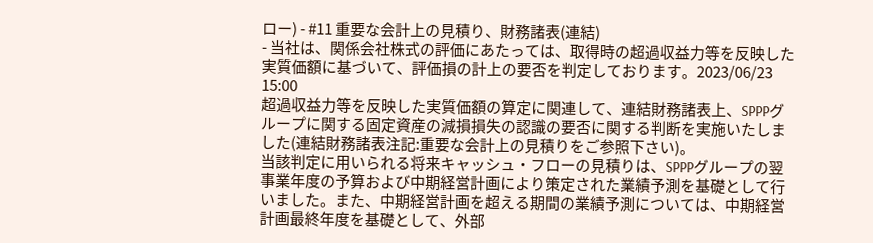ロー) - #11 重要な会計上の見積り、財務諸表(連結)
- 当社は、関係会社株式の評価にあたっては、取得時の超過収益力等を反映した実質価額に基づいて、評価損の計上の要否を判定しております。2023/06/23 15:00
超過収益力等を反映した実質価額の算定に関連して、連結財務諸表上、SPPPグループに関する固定資産の減損損失の認識の要否に関する判断を実施いたしました(連結財務諸表注記:重要な会計上の見積りをご参照下さい)。
当該判定に用いられる将来キャッシュ・フローの見積りは、SPPPグループの翌事業年度の予算および中期経営計画により策定された業績予測を基礎として行いました。また、中期経営計画を超える期間の業績予測については、中期経営計画最終年度を基礎として、外部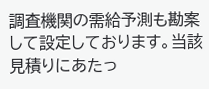調査機関の需給予測も勘案して設定しております。当該見積りにあたっ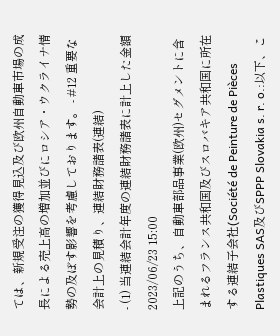ては、新規受注の獲得見込及び欧州自動車市場の成長による売上高の増加並びにロシア・ウクライナ情勢の及ぼす影響を考慮しております。 - #12 重要な会計上の見積り、連結財務諸表(連結)
- (1) 当連結会計年度の連結財務諸表に計上した金額2023/06/23 15:00
上記のうち、自動車部品事業(欧州)セグメントに含まれるフランス共和国及びスロバキア共和国に所在する連結子会社(Société de Peinture de Pièces Plastiques SAS及びSPPP Slovakia s. r. o.:以下、こ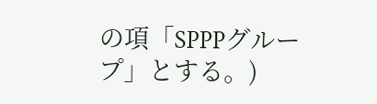の項「SPPPグループ」とする。)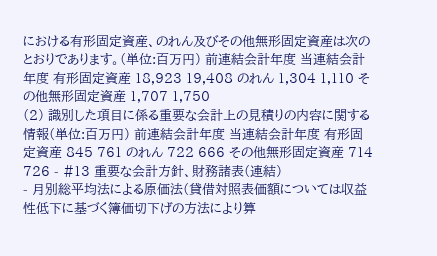における有形固定資産、のれん及びその他無形固定資産は次のとおりであります。(単位:百万円) 前連結会計年度 当連結会計年度 有形固定資産 18,923 19,408 のれん 1,304 1,110 その他無形固定資産 1,707 1,750
(2) 識別した項目に係る重要な会計上の見積りの内容に関する情報(単位:百万円) 前連結会計年度 当連結会計年度 有形固定資産 845 761 のれん 722 666 その他無形固定資産 714 726 - #13 重要な会計方針、財務諸表(連結)
- 月別総平均法による原価法(貸借対照表価額については収益性低下に基づく簿価切下げの方法により算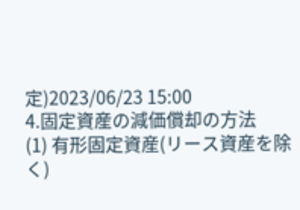定)2023/06/23 15:00
4.固定資産の減価償却の方法
(1) 有形固定資産(リース資産を除く)